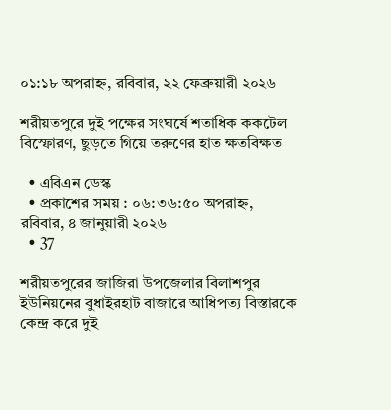০১:১৮ অপরাহ্ন, রবিবার, ২২ ফেব্রুয়ারী ২০২৬

শরীয়তপুরে দুই পক্ষের সংঘর্ষে শতাধিক ককটেল বিস্ফোরণ, ছুড়তে গিয়ে তরুণের হাত ক্ষতবিক্ষত

  • এবিএন ডেস্ক
  • প্রকাশের সময় : ০৬:৩৬:৫০ অপরাহ্ন, রবিবার, ৪ জানুয়ারী ২০২৬
  • 37

শরীয়তপুরের জাজিরা উপজেলার বিলাশপুর ইউনিয়নের বুধাইরহাট বাজারে আধিপত্য বিস্তারকে কেন্দ্র করে দুই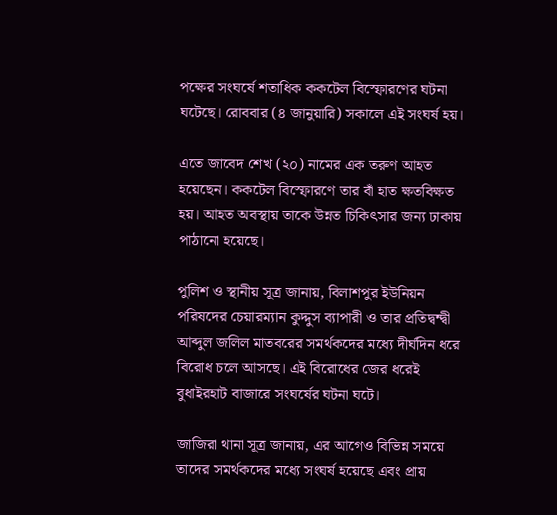পক্ষের সংঘর্ষে শতাধিক ককটেল বিস্ফোরণের ঘটনা ঘটেছে। রোববার (৪ জানুয়ারি) সকালে এই সংঘর্ষ হয়।

এতে জাবেদ শেখ (২০) নামের এক তরুণ আহত হয়েছেন। ককটেল বিস্ফোরণে তার বাঁ হাত ক্ষতবিক্ষত হয়। আহত অবস্থায় তাকে উন্নত চিকিৎসার জন্য ঢাকায় পাঠানো হয়েছে।

পুলিশ ও স্থানীয় সূত্র জানায়, বিলাশপুর ইউনিয়ন পরিষদের চেয়ারম্যান কুদ্দুস ব্যাপারী ও তার প্রতিদ্বন্দ্বী আব্দুল জলিল মাতবরের সমর্থকদের মধ্যে দীর্ঘদিন ধরে বিরোধ চলে আসছে। এই বিরোধের জের ধরেই বুধাইরহাট বাজারে সংঘর্ষের ঘটনা ঘটে।

জাজিরা থানা সূত্র জানায়, এর আগেও বিভিন্ন সময়ে তাদের সমর্থকদের মধ্যে সংঘর্ষ হয়েছে এবং প্রায়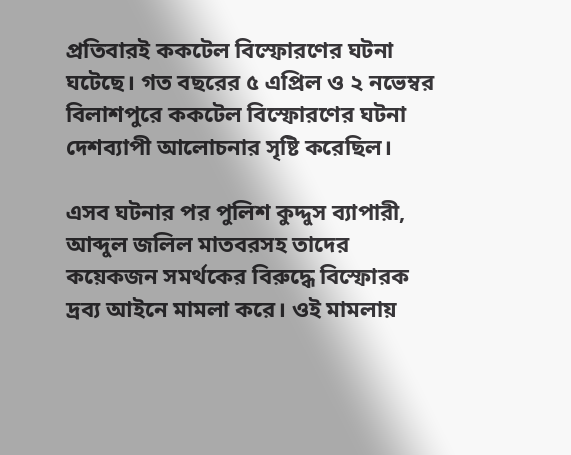প্রতিবারই ককটেল বিস্ফোরণের ঘটনা ঘটেছে। গত বছরের ৫ এপ্রিল ও ২ নভেম্বর বিলাশপুরে ককটেল বিস্ফোরণের ঘটনা দেশব্যাপী আলোচনার সৃষ্টি করেছিল।

এসব ঘটনার পর পুলিশ কুদ্দুস ব্যাপারী, আব্দুল জলিল মাতবরসহ তাদের কয়েকজন সমর্থকের বিরুদ্ধে বিস্ফোরক দ্রব্য আইনে মামলা করে। ওই মামলায়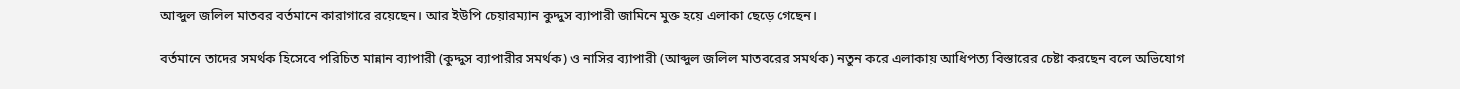আব্দুল জলিল মাতবর বর্তমানে কারাগারে রয়েছেন। আর ইউপি চেয়ারম্যান কুদ্দুস ব্যাপারী জামিনে মুক্ত হয়ে এলাকা ছেড়ে গেছেন।

বর্তমানে তাদের সমর্থক হিসেবে পরিচিত মান্নান ব্যাপারী (কুদ্দুস ব্যাপারীর সমর্থক) ও নাসির ব্যাপারী (আব্দুল জলিল মাতবরের সমর্থক) নতুন করে এলাকায় আধিপত্য বিস্তারের চেষ্টা করছেন বলে অভিযোগ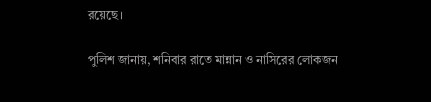রয়েছে।

পুলিশ জানায়, শনিবার রাতে মান্নান ও নাসিরের লোকজন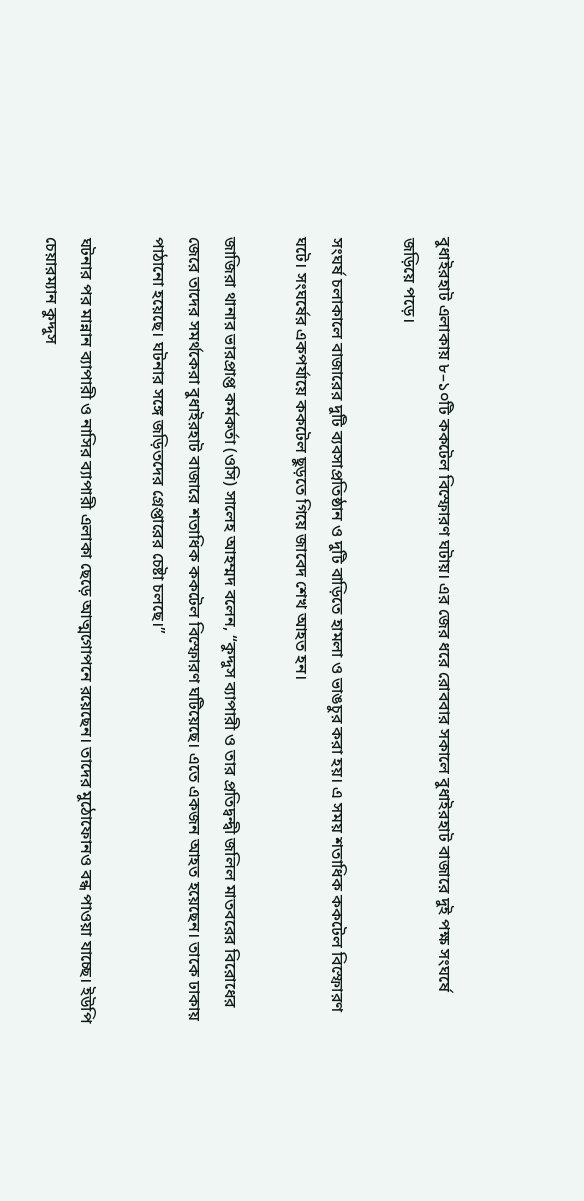বুধাইরহাট এলাকায় ৮–১০টি ককটেল বিস্ফোরণ ঘটায়। এর জের ধরে রোববার সকালে বুধাইরহাট বাজারে দুই পক্ষ সংঘর্ষে জড়িয়ে পড়ে।

সংঘর্ষ চলাকালে বাজারের দুটি ব্যবসাপ্রতিষ্ঠান ও দুটি বাড়িতে হামলা ও ভাঙচুর করা হয়। এ সময় শতাধিক ককটেল বিস্ফোরণ ঘটে। সংঘর্ষের একপর্যায়ে ককটেল ছুড়তে গিয়ে জাবেদ শেখ আহত হন।

জাজিরা থানার ভারপ্রাপ্ত কর্মকর্তা (ওসি) সালেহ আহম্মদ বলেন, “কুদ্দুস ব্যাপারী ও তার প্রতিদ্বন্দ্বী জলিল মাতবরের বিরোধের জেরে তাদের সমর্থকেরা বুধাইরহাট বাজারে শতাধিক ককটেল বিস্ফোরণ ঘটিয়েছে। এতে একজন আহত হয়েছেন। তাকে ঢাকায় পাঠানো হয়েছে। ঘটনার সঙ্গে জড়িতদের গ্রেপ্তারের চেষ্টা চলছে।”

ঘটনার পর মান্নান ব্যাপারী ও নাসির ব্যাপারী এলাকা ছেড়ে আত্মগোপনে রয়েছেন। তাদের মুঠোফোনও বন্ধ পাওয়া যাচ্ছে। ইউপি চেয়ারম্যান কুদ্দুস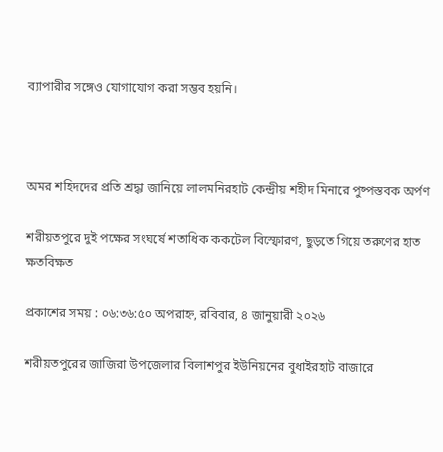ব্যাপারীর সঙ্গেও যোগাযোগ করা সম্ভব হয়নি।



অমর শহিদদের প্রতি শ্রদ্ধা জানিয়ে লালমনিরহাট কেন্দ্রীয় শহীদ মিনারে পুষ্পস্তবক অর্পণ

শরীয়তপুরে দুই পক্ষের সংঘর্ষে শতাধিক ককটেল বিস্ফোরণ, ছুড়তে গিয়ে তরুণের হাত ক্ষতবিক্ষত

প্রকাশের সময় : ০৬:৩৬:৫০ অপরাহ্ন, রবিবার, ৪ জানুয়ারী ২০২৬

শরীয়তপুরের জাজিরা উপজেলার বিলাশপুর ইউনিয়নের বুধাইরহাট বাজারে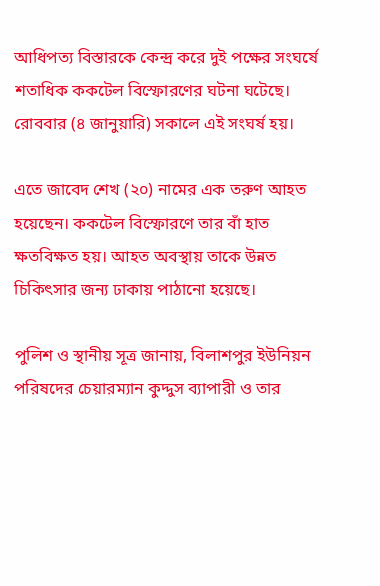আধিপত্য বিস্তারকে কেন্দ্র করে দুই পক্ষের সংঘর্ষে শতাধিক ককটেল বিস্ফোরণের ঘটনা ঘটেছে। রোববার (৪ জানুয়ারি) সকালে এই সংঘর্ষ হয়।

এতে জাবেদ শেখ (২০) নামের এক তরুণ আহত হয়েছেন। ককটেল বিস্ফোরণে তার বাঁ হাত ক্ষতবিক্ষত হয়। আহত অবস্থায় তাকে উন্নত চিকিৎসার জন্য ঢাকায় পাঠানো হয়েছে।

পুলিশ ও স্থানীয় সূত্র জানায়, বিলাশপুর ইউনিয়ন পরিষদের চেয়ারম্যান কুদ্দুস ব্যাপারী ও তার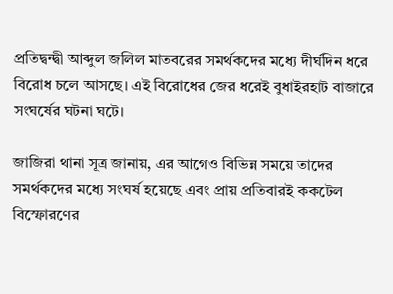প্রতিদ্বন্দ্বী আব্দুল জলিল মাতবরের সমর্থকদের মধ্যে দীর্ঘদিন ধরে বিরোধ চলে আসছে। এই বিরোধের জের ধরেই বুধাইরহাট বাজারে সংঘর্ষের ঘটনা ঘটে।

জাজিরা থানা সূত্র জানায়, এর আগেও বিভিন্ন সময়ে তাদের সমর্থকদের মধ্যে সংঘর্ষ হয়েছে এবং প্রায় প্রতিবারই ককটেল বিস্ফোরণের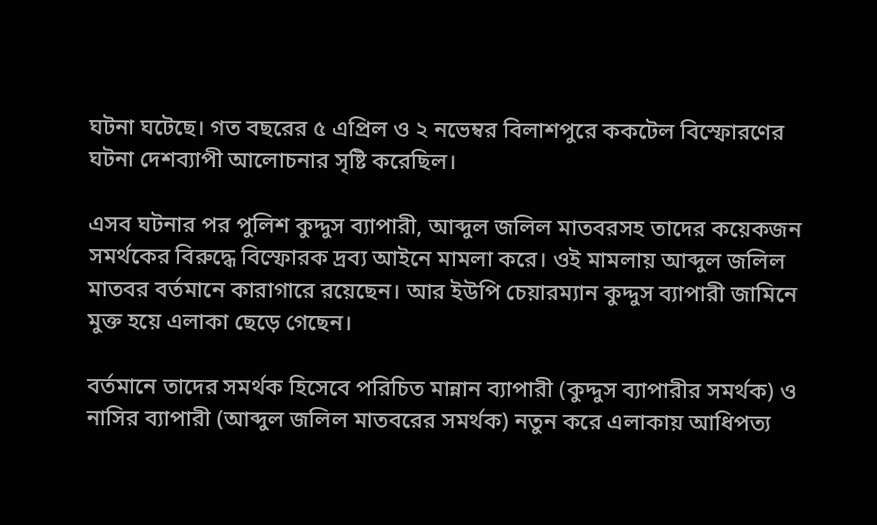ঘটনা ঘটেছে। গত বছরের ৫ এপ্রিল ও ২ নভেম্বর বিলাশপুরে ককটেল বিস্ফোরণের ঘটনা দেশব্যাপী আলোচনার সৃষ্টি করেছিল।

এসব ঘটনার পর পুলিশ কুদ্দুস ব্যাপারী, আব্দুল জলিল মাতবরসহ তাদের কয়েকজন সমর্থকের বিরুদ্ধে বিস্ফোরক দ্রব্য আইনে মামলা করে। ওই মামলায় আব্দুল জলিল মাতবর বর্তমানে কারাগারে রয়েছেন। আর ইউপি চেয়ারম্যান কুদ্দুস ব্যাপারী জামিনে মুক্ত হয়ে এলাকা ছেড়ে গেছেন।

বর্তমানে তাদের সমর্থক হিসেবে পরিচিত মান্নান ব্যাপারী (কুদ্দুস ব্যাপারীর সমর্থক) ও নাসির ব্যাপারী (আব্দুল জলিল মাতবরের সমর্থক) নতুন করে এলাকায় আধিপত্য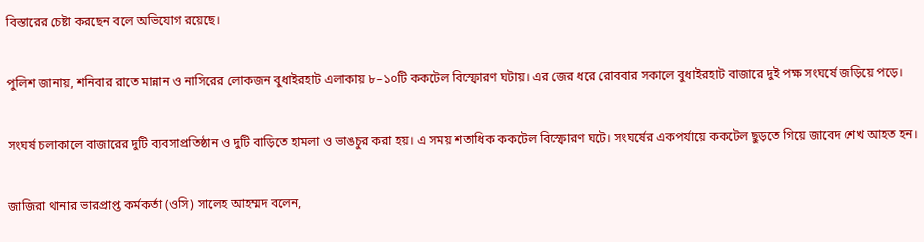বিস্তারের চেষ্টা করছেন বলে অভিযোগ রয়েছে।

পুলিশ জানায়, শনিবার রাতে মান্নান ও নাসিরের লোকজন বুধাইরহাট এলাকায় ৮–১০টি ককটেল বিস্ফোরণ ঘটায়। এর জের ধরে রোববার সকালে বুধাইরহাট বাজারে দুই পক্ষ সংঘর্ষে জড়িয়ে পড়ে।

সংঘর্ষ চলাকালে বাজারের দুটি ব্যবসাপ্রতিষ্ঠান ও দুটি বাড়িতে হামলা ও ভাঙচুর করা হয়। এ সময় শতাধিক ককটেল বিস্ফোরণ ঘটে। সংঘর্ষের একপর্যায়ে ককটেল ছুড়তে গিয়ে জাবেদ শেখ আহত হন।

জাজিরা থানার ভারপ্রাপ্ত কর্মকর্তা (ওসি) সালেহ আহম্মদ বলেন,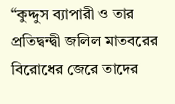“কুদ্দুস ব্যাপারী ও তার প্রতিদ্বন্দ্বী জলিল মাতবরের বিরোধের জেরে তাদের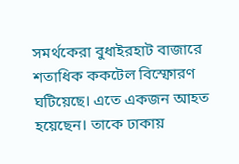সমর্থকেরা বুধাইরহাট বাজারে শতাধিক ককটেল বিস্ফোরণ ঘটিয়েছে। এতে একজন আহত হয়েছেন। তাকে ঢাকায়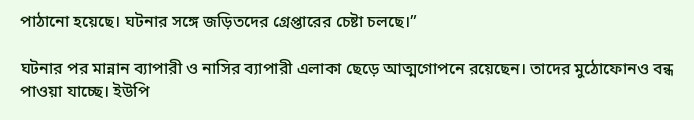পাঠানো হয়েছে। ঘটনার সঙ্গে জড়িতদের গ্রেপ্তারের চেষ্টা চলছে।”

ঘটনার পর মান্নান ব্যাপারী ও নাসির ব্যাপারী এলাকা ছেড়ে আত্মগোপনে রয়েছেন। তাদের মুঠোফোনও বন্ধ পাওয়া যাচ্ছে। ইউপি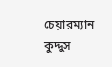চেয়ারম্যান কুদ্দুস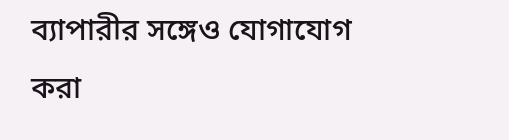ব্যাপারীর সঙ্গেও যোগাযোগ করা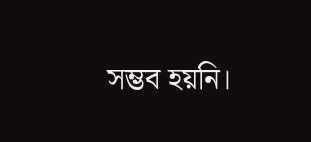সম্ভব হয়নি।